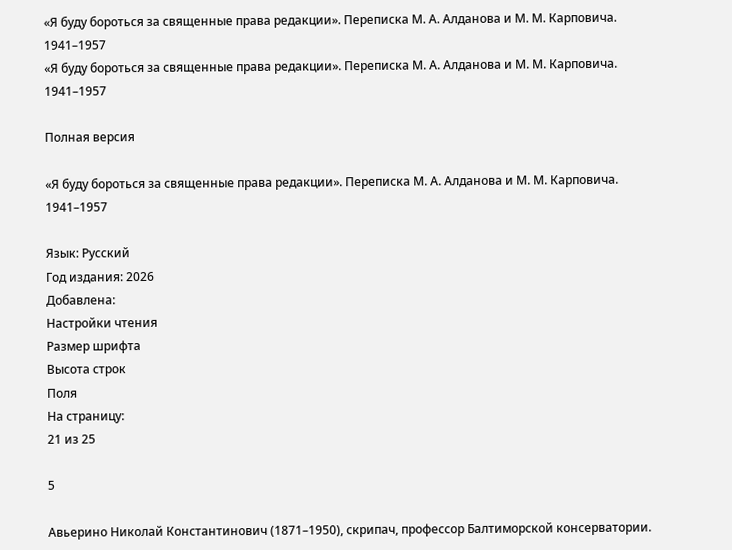«Я буду бороться за священные права редакции». Переписка М. А. Алданова и М. М. Карповича. 1941–1957
«Я буду бороться за священные права редакции». Переписка М. А. Алданова и М. М. Карповича. 1941–1957

Полная версия

«Я буду бороться за священные права редакции». Переписка М. А. Алданова и М. М. Карповича. 1941–1957

Язык: Русский
Год издания: 2026
Добавлена:
Настройки чтения
Размер шрифта
Высота строк
Поля
На страницу:
21 из 25

5

Авьерино Николай Константинович (1871–1950), скрипач, профессор Балтиморской консерватории.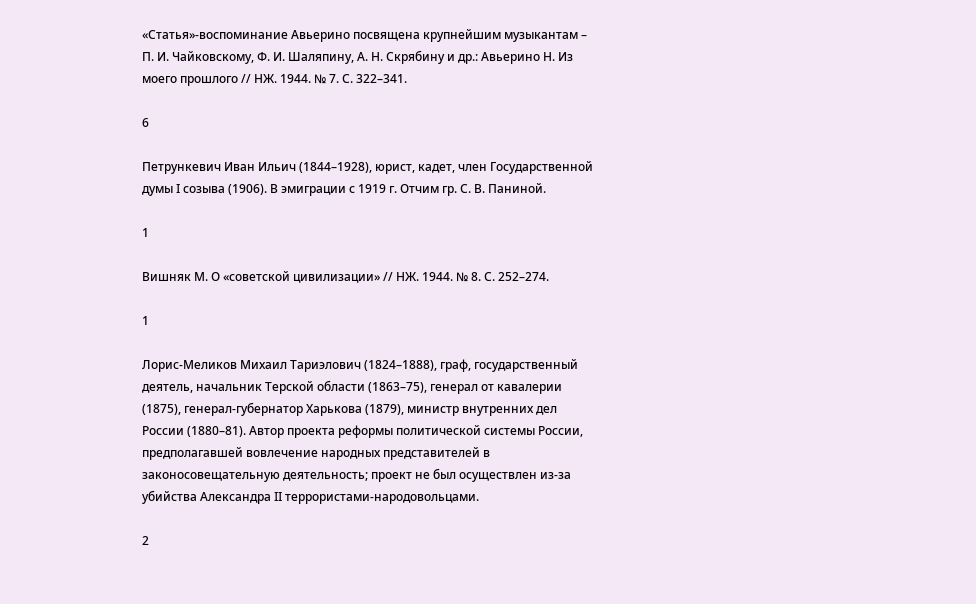«Статья»-воспоминание Авьерино посвящена крупнейшим музыкантам – П. И. Чайковскому, Ф. И. Шаляпину, А. Н. Скрябину и др.: Авьерино Н. Из моего прошлого // НЖ. 1944. № 7. С. 322–341.

6

Петрункевич Иван Ильич (1844–1928), юрист, кадет, член Государственной думы I созыва (1906). В эмиграции с 1919 г. Отчим гр. С. В. Паниной.

1

Вишняк М. О «советской цивилизации» // НЖ. 1944. № 8. С. 252–274.

1

Лорис-Меликов Михаил Тариэлович (1824–1888), граф, государственный деятель, начальник Терской области (1863–75), генерал от кавалерии (1875), генерал-губернатор Харькова (1879), министр внутренних дел России (1880–81). Автор проекта реформы политической системы России, предполагавшей вовлечение народных представителей в законосовещательную деятельность; проект не был осуществлен из‑за убийства Александра II террористами-народовольцами.

2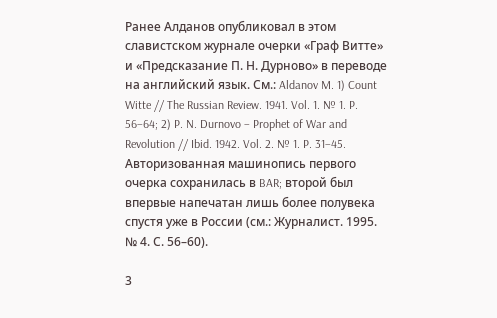Ранее Алданов опубликовал в этом славистском журнале очерки «Граф Витте» и «Предсказание П. Н. Дурново» в переводе на английский язык. См.: Aldanov M. 1) Count Witte // The Russian Review. 1941. Vol. 1. № 1. P. 56–64; 2) P. N. Durnovo – Prophet of War and Revolution // Ibid. 1942. Vol. 2. № 1. P. 31–45. Авторизованная машинопись первого очерка сохранилась в BAR; второй был впервые напечатан лишь более полувека спустя уже в России (см.: Журналист. 1995. № 4. С. 56–60).

3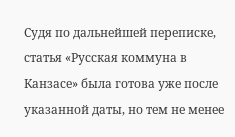Судя по дальнейшей переписке, статья «Русская коммуна в Канзасе» была готова уже после указанной даты, но тем не менее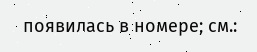появилась в номере; см.: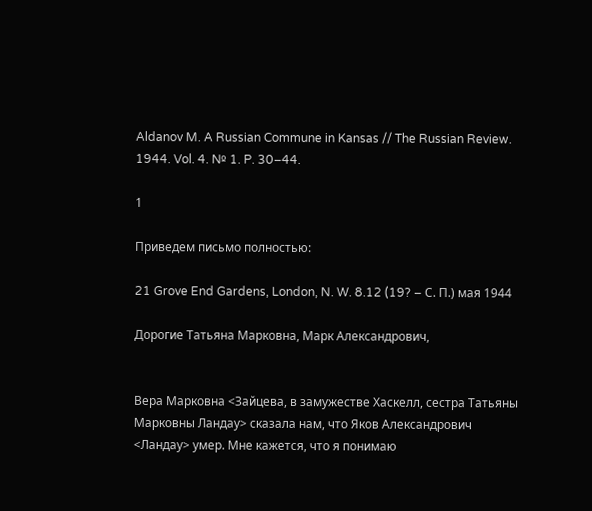Aldanov M. A Russian Commune in Kansas // The Russian Review. 1944. Vol. 4. № 1. P. 30–44.

1

Приведем письмо полностью:

21 Grove End Gardens, London, N. W. 8.12 (19? – С. П.) мая 1944

Дорогие Татьяна Марковна, Марк Александрович,


Вера Марковна <Зайцева, в замужестве Хаскелл, сестра Татьяны Марковны Ландау> сказала нам, что Яков Александрович <Ландау> умер. Мне кажется, что я понимаю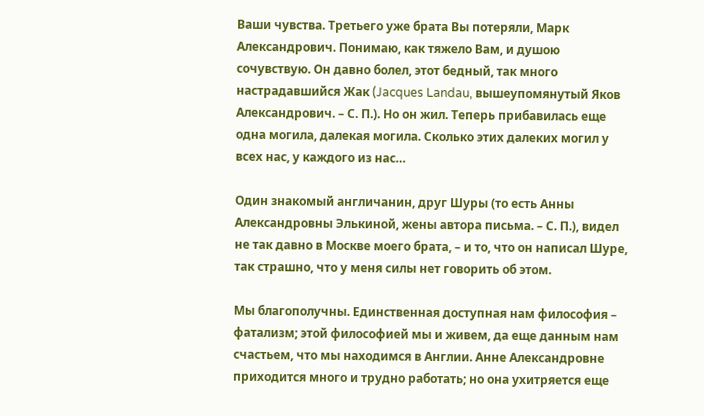Ваши чувства. Третьего уже брата Вы потеряли, Марк Александрович. Понимаю, как тяжело Вам, и душою сочувствую. Он давно болел, этот бедный, так много настрадавшийся Жак (Jacques Landau, вышеупомянутый Яков Александрович. – С. П.). Но он жил. Теперь прибавилась еще одна могила, далекая могила. Сколько этих далеких могил у всех нас, у каждого из нас…

Один знакомый англичанин, друг Шуры (то есть Анны Александровны Элькиной, жены автора письма. – С. П.), видел не так давно в Москве моего брата, – и то, что он написал Шуре, так страшно, что у меня силы нет говорить об этом.

Мы благополучны. Единственная доступная нам философия – фатализм; этой философией мы и живем, да еще данным нам счастьем, что мы находимся в Англии. Анне Александровне приходится много и трудно работать; но она ухитряется еще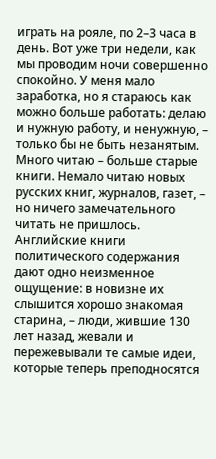играть на рояле, по 2–3 часа в день. Вот уже три недели, как мы проводим ночи совершенно спокойно. У меня мало заработка, но я стараюсь как можно больше работать: делаю и нужную работу, и ненужную, – только бы не быть незанятым. Много читаю – больше старые книги. Немало читаю новых русских книг, журналов, газет, – но ничего замечательного читать не пришлось. Английские книги политического содержания дают одно неизменное ощущение: в новизне их слышится хорошо знакомая старина, – люди, жившие 130 лет назад, жевали и пережевывали те самые идеи, которые теперь преподносятся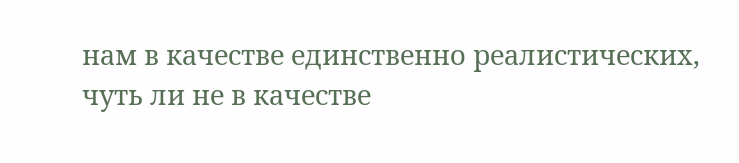нам в качестве единственно реалистических, чуть ли не в качестве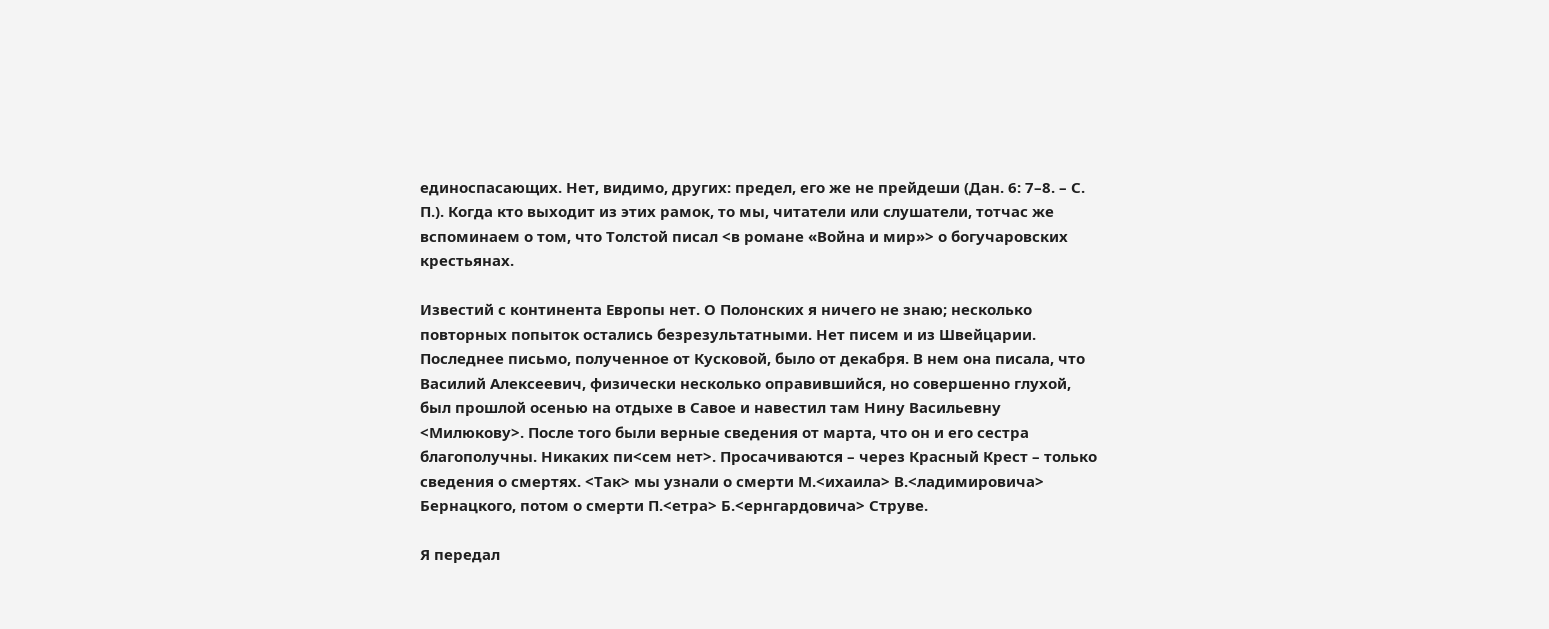единоспасающих. Нет, видимо, других: предел, его же не прейдеши (Дан. 6: 7–8. – С. П.). Когда кто выходит из этих рамок, то мы, читатели или слушатели, тотчас же вспоминаем о том, что Толстой писал <в романе «Война и мир»> о богучаровских крестьянах.

Известий с континента Европы нет. О Полонских я ничего не знаю; несколько повторных попыток остались безрезультатными. Нет писем и из Швейцарии. Последнее письмо, полученное от Кусковой, было от декабря. В нем она писала, что Василий Алексеевич, физически несколько оправившийся, но совершенно глухой, был прошлой осенью на отдыхе в Савое и навестил там Нину Васильевну <Милюкову>. После того были верные сведения от марта, что он и его сестра благополучны. Никаких пи<сем нет>. Просачиваются – через Красный Крест – только сведения о смертях. <Так> мы узнали о смерти М.<ихаила> В.<ладимировича> Бернацкого, потом о смерти П.<етра> Б.<ернгардовича> Струве.

Я передал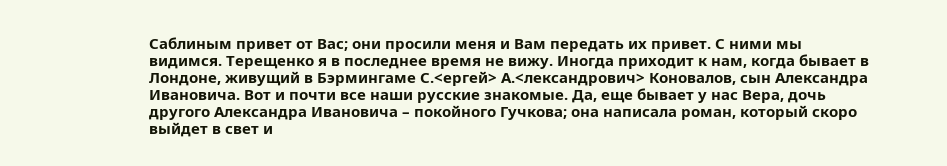Саблиным привет от Вас; они просили меня и Вам передать их привет. С ними мы видимся. Терещенко я в последнее время не вижу. Иногда приходит к нам, когда бывает в Лондоне, живущий в Бэрмингаме С.<ергей> А.<лександрович> Коновалов, сын Александра Ивановича. Вот и почти все наши русские знакомые. Да, еще бывает у нас Вера, дочь другого Александра Ивановича – покойного Гучкова; она написала роман, который скоро выйдет в свет и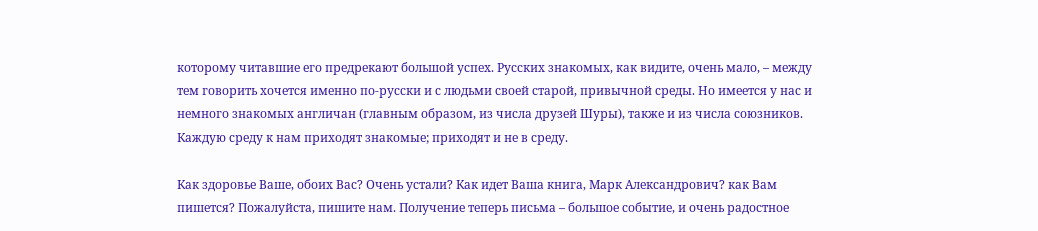которому читавшие его предрекают большой успех. Русских знакомых, как видите, очень мало, – между тем говорить хочется именно по-русски и с людьми своей старой, привычной среды. Но имеется у нас и немного знакомых англичан (главным образом, из числа друзей Шуры), также и из числа союзников. Каждую среду к нам приходят знакомые; приходят и не в среду.

Как здоровье Ваше, обоих Вас? Очень устали? Как идет Ваша книга, Марк Александрович? как Вам пишется? Пожалуйста, пишите нам. Получение теперь письма – большое событие, и очень радостное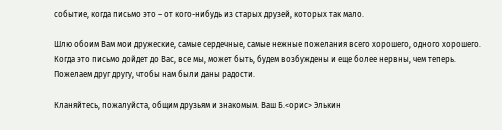событие, когда письмо это – от кого-нибудь из старых друзей, которых так мало.

Шлю обоим Вам мои дружеские, самые сердечные, самые нежные пожелания всего хорошего, одного хорошего. Когда это письмо дойдет до Вас, все мы, может быть, будем возбуждены и еще более нервны, чем теперь. Пожелаем друг другу, чтобы нам были даны радости.

Кланяйтесь, пожалуйста, общим друзьям и знакомым. Ваш Б.<орис> Элькин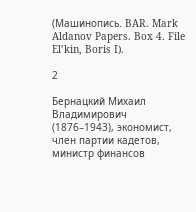(Машинопись. BAR. Mark Aldanov Papers. Box 4. File El’kin, Boris I).

2

Бернацкий Михаил Владимирович (1876–1943), экономист, член партии кадетов, министр финансов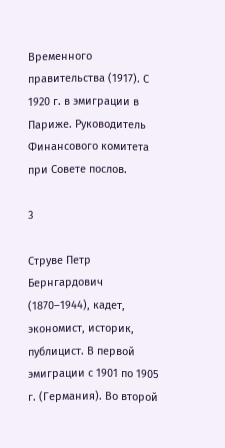Временного правительства (1917). С 1920 г. в эмиграции в Париже. Руководитель Финансового комитета при Совете послов.

3

Струве Петр Бернгардович (1870–1944), кадет, экономист, историк, публицист. В первой эмиграции с 1901 по 1905 г. (Германия). Во второй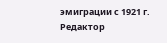эмиграции с 1921 г. Редактор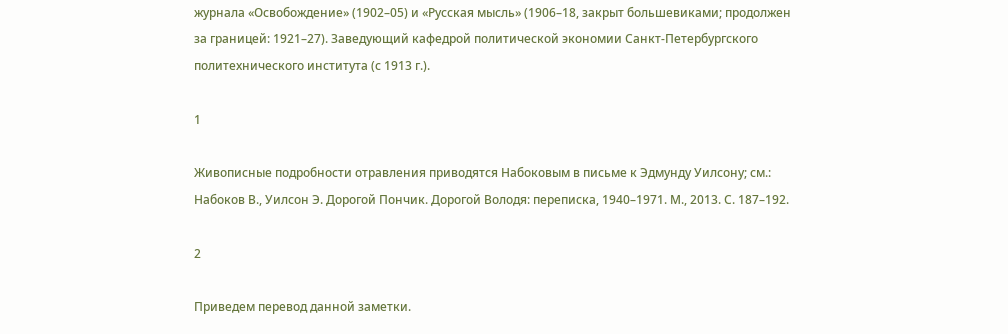журнала «Освобождение» (1902–05) и «Русская мысль» (1906–18, закрыт большевиками; продолжен за границей: 1921–27). Заведующий кафедрой политической экономии Санкт-Петербургского политехнического института (с 1913 г.).

1

Живописные подробности отравления приводятся Набоковым в письме к Эдмунду Уилсону; см.: Набоков В., Уилсон Э. Дорогой Пончик. Дорогой Володя: переписка, 1940–1971. М., 2013. С. 187–192.

2

Приведем перевод данной заметки.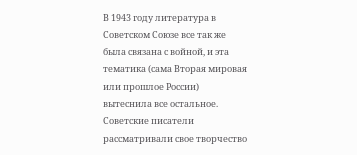В 1943 году литература в Советском Союзе все так же была связана с войной, и эта тематика (сама Вторая мировая или прошлое России) вытеснила все остальное. Советские писатели рассматривали свое творчество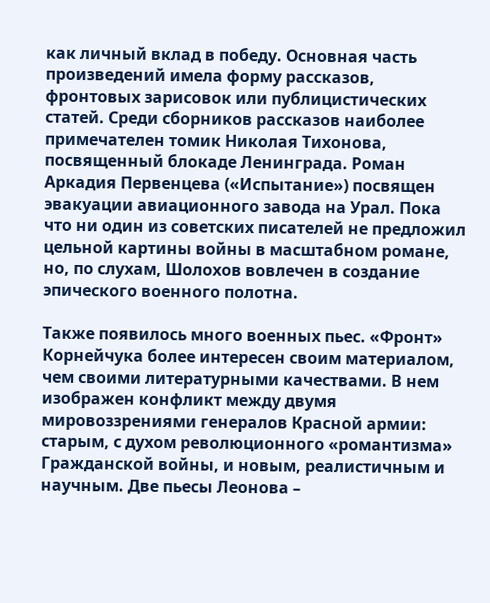как личный вклад в победу. Основная часть произведений имела форму рассказов, фронтовых зарисовок или публицистических статей. Среди сборников рассказов наиболее примечателен томик Николая Тихонова, посвященный блокаде Ленинграда. Роман Аркадия Первенцева («Испытание») посвящен эвакуации авиационного завода на Урал. Пока что ни один из советских писателей не предложил цельной картины войны в масштабном романе, но, по слухам, Шолохов вовлечен в создание эпического военного полотна.

Также появилось много военных пьес. «Фронт» Корнейчука более интересен своим материалом, чем своими литературными качествами. В нем изображен конфликт между двумя мировоззрениями генералов Красной армии: старым, с духом революционного «романтизма» Гражданской войны, и новым, реалистичным и научным. Две пьесы Леонова –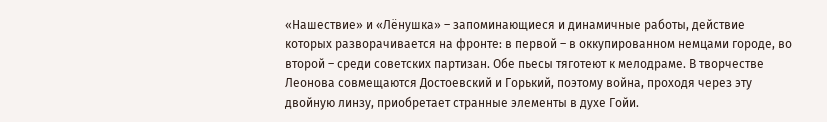«Нашествие» и «Лёнушка» – запоминающиеся и динамичные работы, действие которых разворачивается на фронте: в первой – в оккупированном немцами городе, во второй – среди советских партизан. Обе пьесы тяготеют к мелодраме. В творчестве Леонова совмещаются Достоевский и Горький, поэтому война, проходя через эту двойную линзу, приобретает странные элементы в духе Гойи.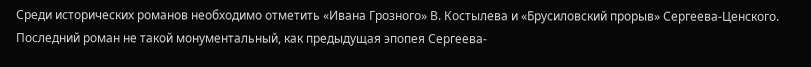Среди исторических романов необходимо отметить «Ивана Грозного» В. Костылева и «Брусиловский прорыв» Сергеева-Ценского. Последний роман не такой монументальный, как предыдущая эпопея Сергеева-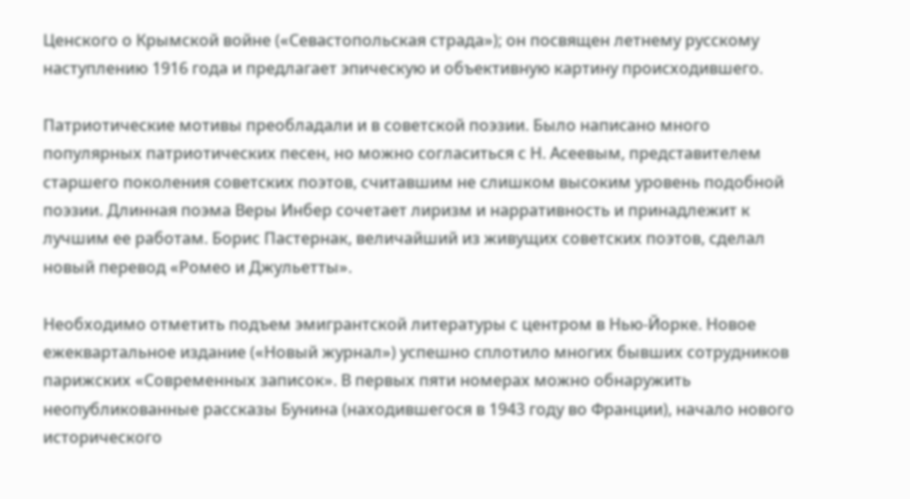Ценского о Крымской войне («Севастопольская страда»); он посвящен летнему русскому наступлению 1916 года и предлагает эпическую и объективную картину происходившего.

Патриотические мотивы преобладали и в советской поэзии. Было написано много популярных патриотических песен, но можно согласиться с Н. Асеевым, представителем старшего поколения советских поэтов, считавшим не слишком высоким уровень подобной поэзии. Длинная поэма Веры Инбер сочетает лиризм и нарративность и принадлежит к лучшим ее работам. Борис Пастернак, величайший из живущих советских поэтов, сделал новый перевод «Ромео и Джульетты».

Необходимо отметить подъем эмигрантской литературы с центром в Нью-Йорке. Новое ежеквартальное издание («Новый журнал») успешно сплотило многих бывших сотрудников парижских «Современных записок». В первых пяти номерах можно обнаружить неопубликованные рассказы Бунина (находившегося в 1943 году во Франции), начало нового исторического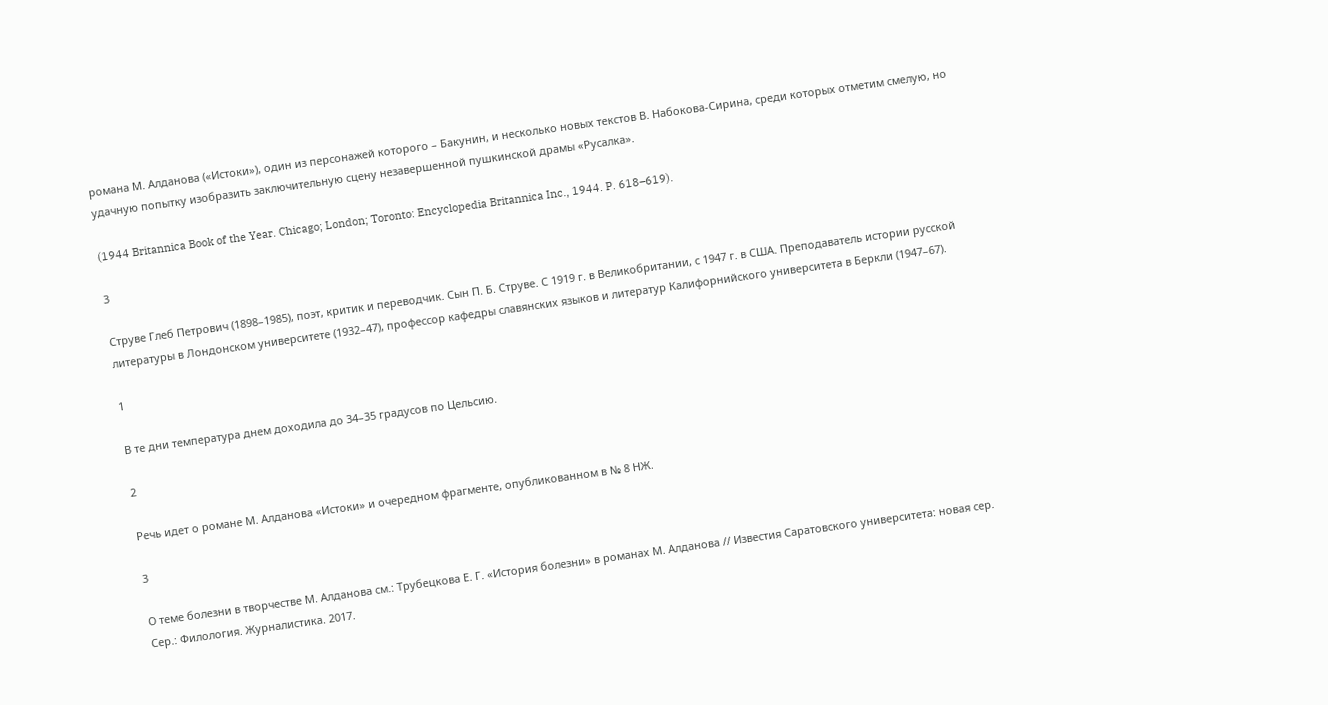романа М. Алданова («Истоки»), один из персонажей которого – Бакунин, и несколько новых текстов В. Набокова-Сирина, среди которых отметим смелую, но удачную попытку изобразить заключительную сцену незавершенной пушкинской драмы «Русалка».

(1944 Britannica Book of the Year. Chicago; London; Toronto: Encyclopedia Britannica Inc., 1944. P. 618–619).

3

Струве Глеб Петрович (1898–1985), поэт, критик и переводчик. Сын П. Б. Струве. С 1919 г. в Великобритании, с 1947 г. в США. Преподаватель истории русской литературы в Лондонском университете (1932–47), профессор кафедры славянских языков и литератур Калифорнийского университета в Беркли (1947–67).

1

В те дни температура днем доходила до 34–35 градусов по Цельсию.

2

Речь идет о романе М. Алданова «Истоки» и очередном фрагменте, опубликованном в № 8 НЖ.

3

О теме болезни в творчестве М. Алданова см.: Трубецкова Е. Г. «История болезни» в романах М. Алданова // Известия Саратовского университета: новая сер. Сер.: Филология. Журналистика. 2017.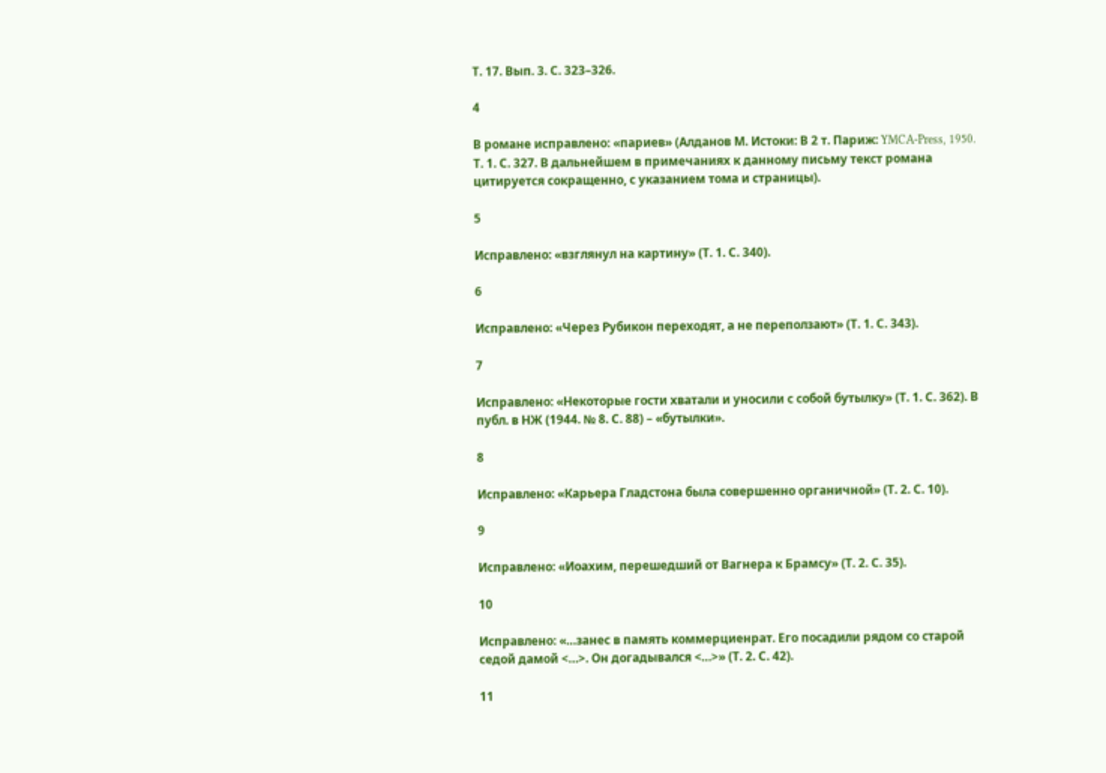Т. 17. Вып. 3. С. 323–326.

4

В романе исправлено: «париев» (Алданов М. Истоки: В 2 т. Париж: YMCA-Press, 1950. Т. 1. С. 327. В дальнейшем в примечаниях к данному письму текст романа цитируется сокращенно, с указанием тома и страницы).

5

Исправлено: «взглянул на картину» (Т. 1. С. 340).

6

Исправлено: «Через Рубикон переходят, а не переползают» (Т. 1. С. 343).

7

Исправлено: «Некоторые гости хватали и уносили с собой бутылку» (Т. 1. С. 362). В публ. в НЖ (1944. № 8. С. 88) – «бутылки».

8

Исправлено: «Карьера Гладстона была совершенно органичной» (Т. 2. С. 10).

9

Исправлено: «Иоахим, перешедший от Вагнера к Брамсу» (Т. 2. С. 35).

10

Исправлено: «…занес в память коммерциенрат. Его посадили рядом со старой седой дамой <…>. Он догадывался <…>» (Т. 2. С. 42).

11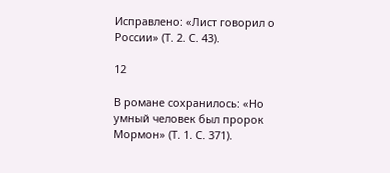Исправлено: «Лист говорил о России» (Т. 2. С. 43).

12

В романе сохранилось: «Но умный человек был пророк Мормон» (Т. 1. С. 371).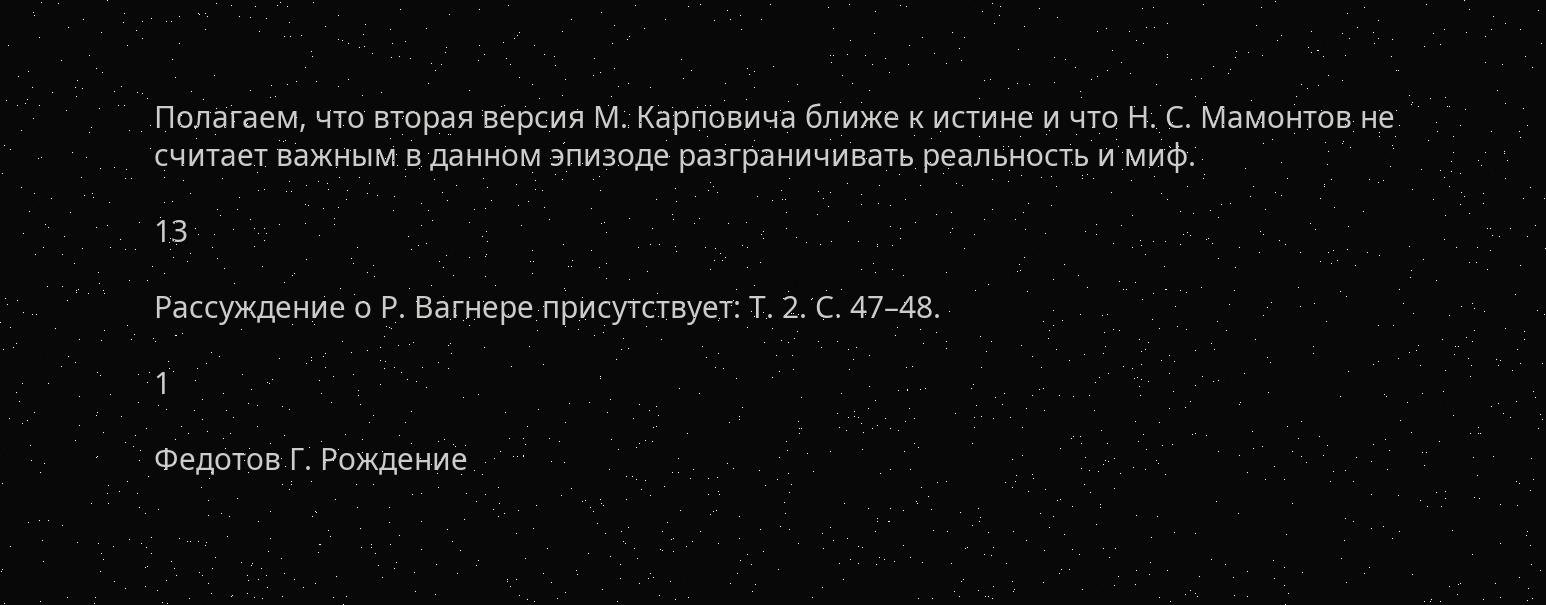Полагаем, что вторая версия М. Карповича ближе к истине и что Н. С. Мамонтов не считает важным в данном эпизоде разграничивать реальность и миф.

13

Рассуждение о Р. Вагнере присутствует: Т. 2. С. 47–48.

1

Федотов Г. Рождение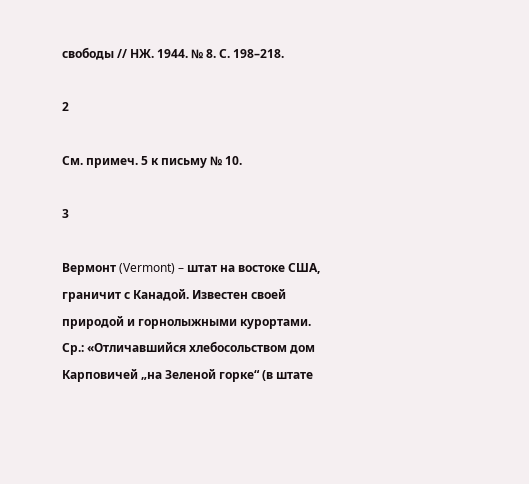свободы // НЖ. 1944. № 8. С. 198–218.

2

См. примеч. 5 к письму № 10.

3

Вермонт (Vermont) – штат на востоке США, граничит с Канадой. Известен своей природой и горнолыжными курортами. Ср.: «Отличавшийся хлебосольством дом Карповичей „на Зеленой горке“ (в штате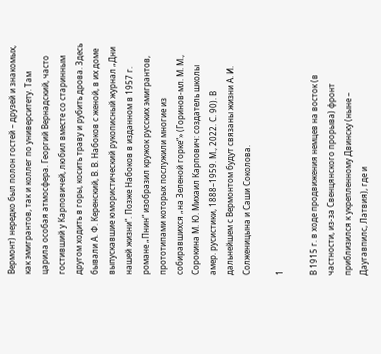Вермонт) нередко был полон гостей – друзей и знакомых, как эмигрантов, так и коллег по университету. Там царила особая атмосфера. Георгий Вернадский, часто гостивший у Карповичей, любил вместе со старинным другом ходить в горы, косить траву и рубить дрова. Здесь бывали А. Ф. Керенский, В. В. Набоков с женой, в их доме выпускавшие юмористический рукописный журнал „Дни нашей жизни“. Позже Набоков в изданном в 1957 г. романе „Пнин“ изобразил кружок русских эмигрантов, прототипами которых послужили многие из собиравшихся „на Зеленой горке“» (Горинов-мл. М. М., Сорокина М. Ю. Михаил Карпович: создатель школы амер. русистики, 1888–1959. М., 2022. С. 90). В дальнейшем с Вермонтом будут связаны жизни А. И. Солженицына и Саши Соколова.

1

В 1915 г. в ходе продвижения немцев на восток (в частности, из‑за Свенцянского прорыва) фронт приблизился к укрепленному Двинску (ныне – Даугавпилс, Латвия), где и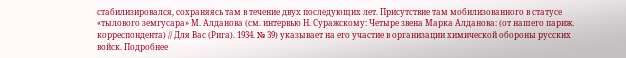стабилизировался, сохраняясь там в течение двух последующих лет. Присутствие там мобилизованного в статусе «тылового земгусара» М. Алданова (см. интервью Н. Суражскому: Четыре звена Марка Алданова: (от нашего париж. корреспондента) // Для Вас (Рига). 1934. № 39) указывает на его участие в организации химической обороны русских войск. Подробнее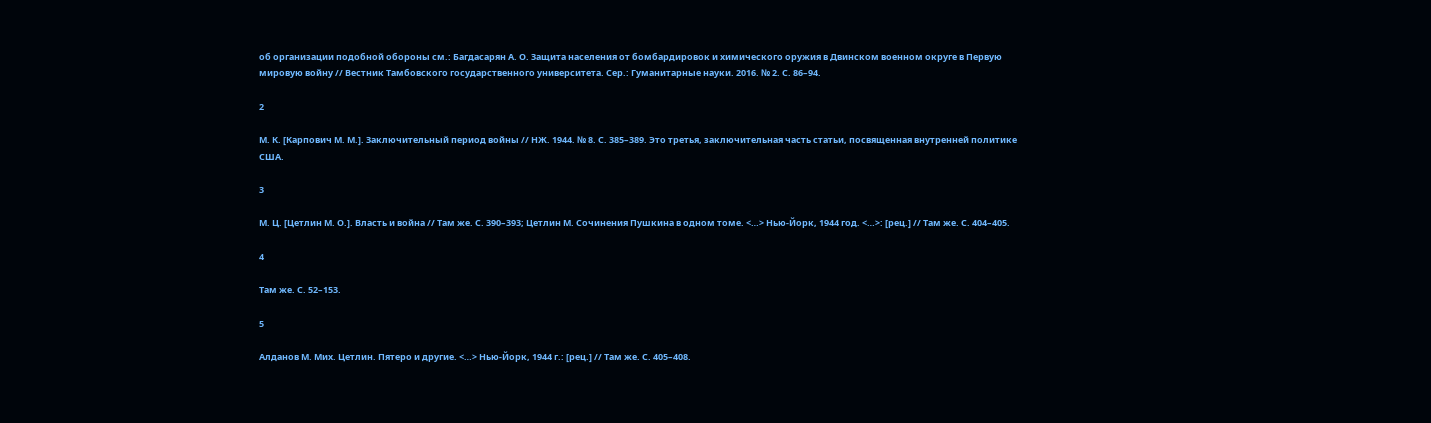об организации подобной обороны см.: Багдасарян А. О. Защита населения от бомбардировок и химического оружия в Двинском военном округе в Первую мировую войну // Вестник Тамбовского государственного университета. Сер.: Гуманитарные науки. 2016. № 2. С. 86–94.

2

М. К. [Карпович М. М.]. Заключительный период войны // НЖ. 1944. № 8. С. 385–389. Это третья, заключительная часть статьи, посвященная внутренней политике США.

3

М. Ц. [Цетлин М. О.]. Власть и война // Там же. С. 390–393; Цетлин М. Сочинения Пушкина в одном томе. <…> Нью-Йорк, 1944 год. <…>: [рец.] // Там же. С. 404–405.

4

Там же. С. 52–153.

5

Алданов М. Мих. Цетлин. Пятеро и другие. <…> Нью-Йорк, 1944 г.: [рец.] // Там же. С. 405–408.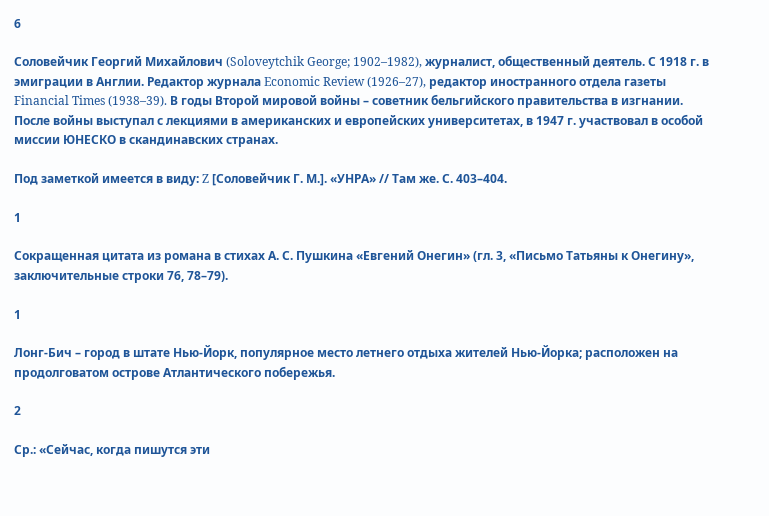6

Соловейчик Георгий Михайлович (Soloveytchik George; 1902–1982), журналист, общественный деятель. С 1918 г. в эмиграции в Англии. Редактор журнала Economic Review (1926–27), редактор иностранного отдела газеты Financial Times (1938–39). В годы Второй мировой войны – советник бельгийского правительства в изгнании. После войны выступал с лекциями в американских и европейских университетах, в 1947 г. участвовал в особой миссии ЮНЕСКО в скандинавских странах.

Под заметкой имеется в виду: Z [Соловейчик Г. М.]. «УНРА» // Там же. С. 403–404.

1

Сокращенная цитата из романа в стихах А. С. Пушкина «Евгений Онегин» (гл. 3, «Письмо Татьяны к Онегину», заключительные строки 76, 78–79).

1

Лонг-Бич – город в штате Нью-Йорк, популярное место летнего отдыха жителей Нью-Йорка; расположен на продолговатом острове Атлантического побережья.

2

Ср.: «Сейчас, когда пишутся эти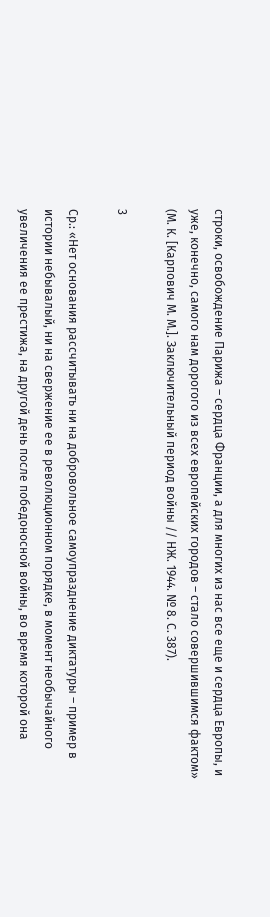строки, освобождение Парижа – сердца Франции, а для многих из нас все еще и сердца Европы, и уже, конечно, самого нам дорогого из всех европейских городов – стало совершившимся фактом» (М. К. [Карпович М. М.]. Заключительный период войны // НЖ. 1944. № 8. С. 387).

3

Ср.: «Нет основания рассчитывать ни на добровольное самоупразднение диктатуры – пример в истории небывалый, ни на свержение ее в революционном порядке, в момент необычайного увеличения ее престижа, на другой день после победоносной войны, во время которой она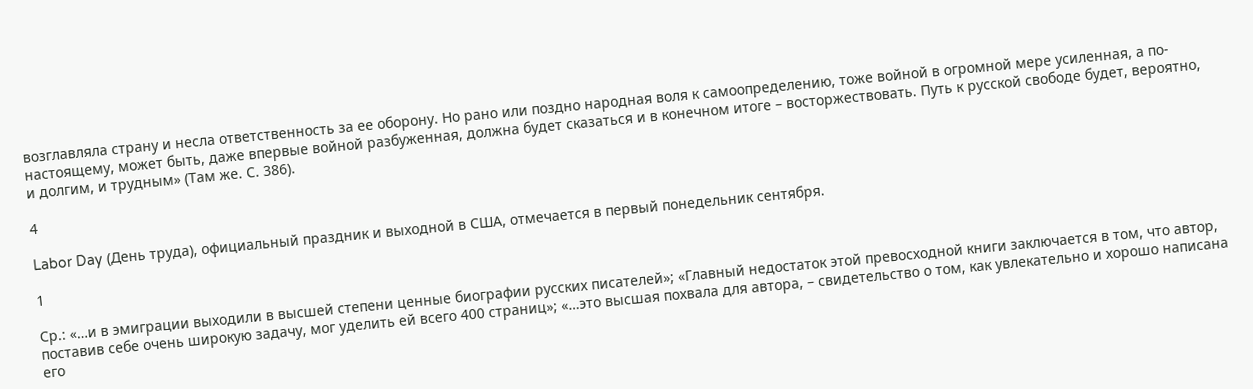возглавляла страну и несла ответственность за ее оборону. Но рано или поздно народная воля к самоопределению, тоже войной в огромной мере усиленная, а по-настоящему, может быть, даже впервые войной разбуженная, должна будет сказаться и в конечном итоге – восторжествовать. Путь к русской свободе будет, вероятно, и долгим, и трудным» (Там же. С. 386).

4

Labor Day (День труда), официальный праздник и выходной в США, отмечается в первый понедельник сентября.

1

Ср.: «…и в эмиграции выходили в высшей степени ценные биографии русских писателей»; «Главный недостаток этой превосходной книги заключается в том, что автор, поставив себе очень широкую задачу, мог уделить ей всего 400 страниц»; «…это высшая похвала для автора, – свидетельство о том, как увлекательно и хорошо написана его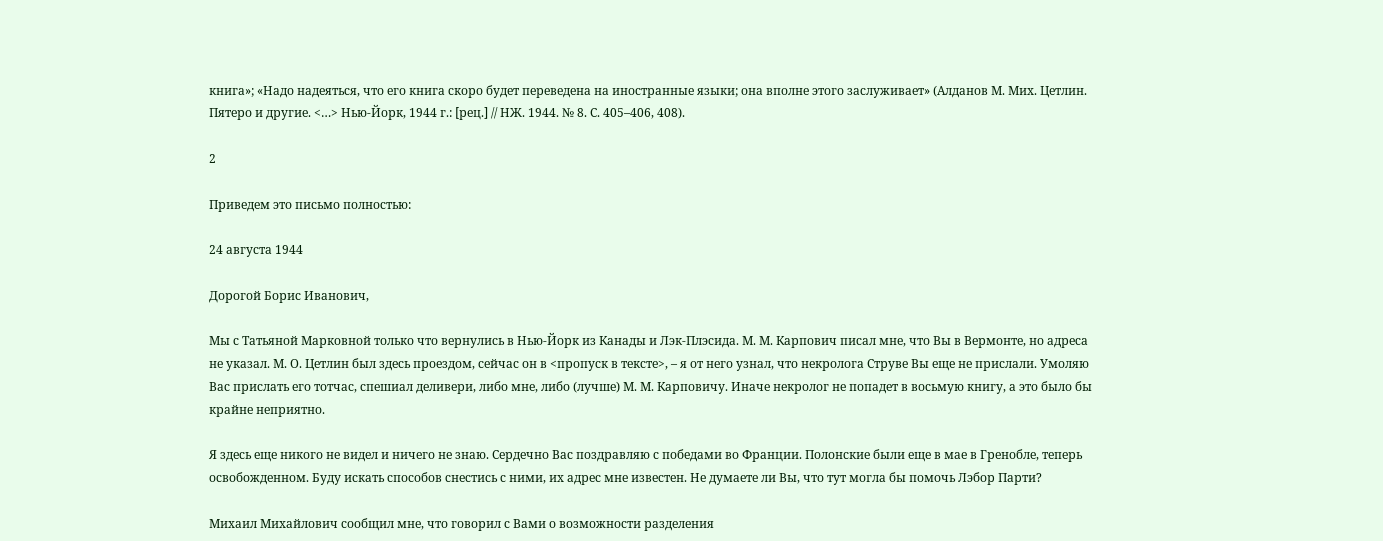книга»; «Надо надеяться, что его книга скоро будет переведена на иностранные языки; она вполне этого заслуживает» (Алданов М. Мих. Цетлин. Пятеро и другие. <…> Нью-Йорк, 1944 г.: [рец.] // НЖ. 1944. № 8. С. 405–406, 408).

2

Приведем это письмо полностью:

24 августа 1944

Дорогой Борис Иванович,

Мы с Татьяной Марковной только что вернулись в Нью-Йорк из Канады и Лэк-Плэсида. М. М. Карпович писал мне, что Вы в Вермонте, но адреса не указал. М. О. Цетлин был здесь проездом, сейчас он в <пропуск в тексте>, – я от него узнал, что некролога Струве Вы еще не прислали. Умоляю Вас прислать его тотчас, спешиал деливери, либо мне, либо (лучше) М. М. Карповичу. Иначе некролог не попадет в восьмую книгу, а это было бы крайне неприятно.

Я здесь еще никого не видел и ничего не знаю. Сердечно Вас поздравляю с победами во Франции. Полонские были еще в мае в Гренобле, теперь освобожденном. Буду искать способов снестись с ними, их адрес мне известен. Не думаете ли Вы, что тут могла бы помочь Лэбор Парти?

Михаил Михайлович сообщил мне, что говорил с Вами о возможности разделения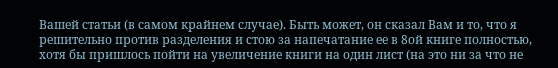Вашей статьи (в самом крайнем случае). Быть может, он сказал Вам и то, что я решительно против разделения и стою за напечатание ее в 8ой книге полностью, хотя бы пришлось пойти на увеличение книги на один лист (на это ни за что не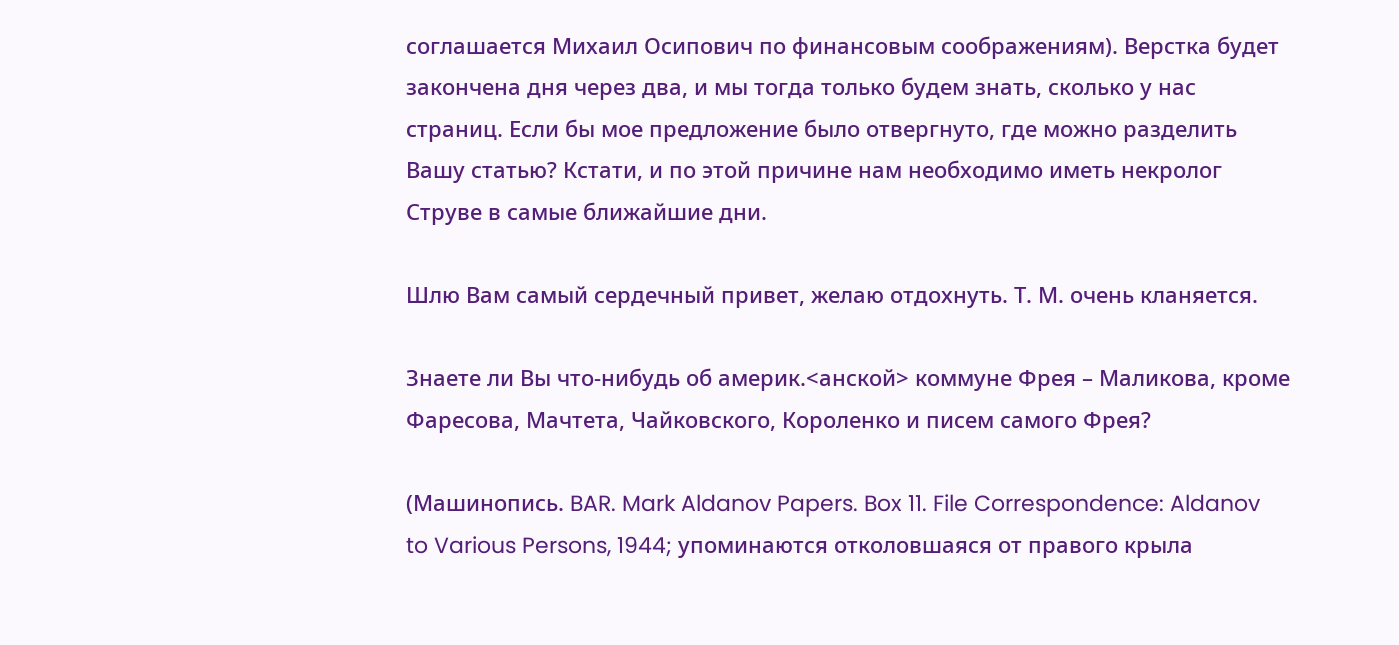соглашается Михаил Осипович по финансовым соображениям). Верстка будет закончена дня через два, и мы тогда только будем знать, сколько у нас страниц. Если бы мое предложение было отвергнуто, где можно разделить Вашу статью? Кстати, и по этой причине нам необходимо иметь некролог Струве в самые ближайшие дни.

Шлю Вам самый сердечный привет, желаю отдохнуть. Т. М. очень кланяется.

Знаете ли Вы что-нибудь об америк.<анской> коммуне Фрея – Маликова, кроме Фаресова, Мачтета, Чайковского, Короленко и писем самого Фрея?

(Машинопись. BAR. Mark Aldanov Papers. Box 11. File Correspondence: Aldanov to Various Persons, 1944; упоминаются отколовшаяся от правого крыла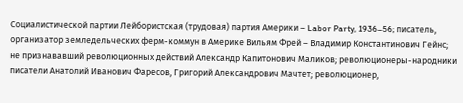Социалистической партии Лейбористская (трудовая) партия Америки – Labor Party, 1936–56; писатель, организатор земледельческих ферм-коммун в Америке Вильям Фрей – Владимир Константинович Гейнс; не признававший революционных действий Александр Капитонович Маликов; революционеры-народники писатели Анатолий Иванович Фаресов, Григорий Александрович Мачтет; революционер,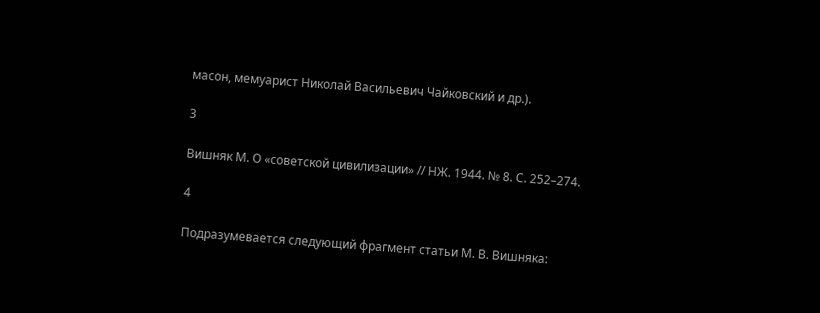масон, мемуарист Николай Васильевич Чайковский и др.).

3

Вишняк М. О «советской цивилизации» // НЖ. 1944. № 8. С. 252–274.

4

Подразумевается следующий фрагмент статьи М. В. Вишняка: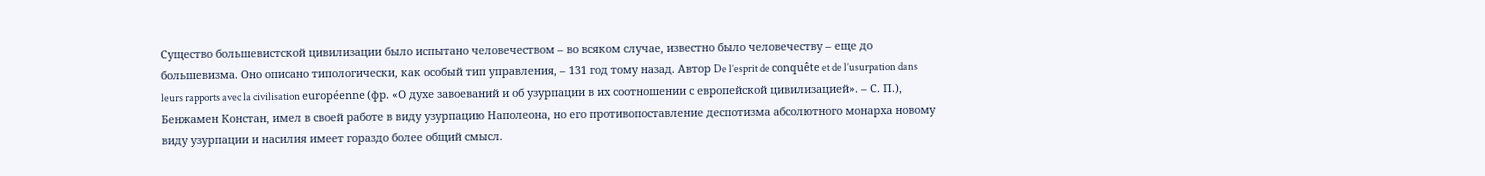Существо большевистской цивилизации было испытано человечеством – во всяком случае, известно было человечеству – еще до большевизма. Оно описано типологически, как особый тип управления, – 131 год тому назад. Автор De l’esprit de conquête et de l’usurpation dans leurs rapports avec la civilisation européenne (фр. «О духе завоеваний и об узурпации в их соотношении с европейской цивилизацией». – С. П.), Бенжамен Констан, имел в своей работе в виду узурпацию Наполеона, но его противопоставление деспотизма абсолютного монарха новому виду узурпации и насилия имеет гораздо более общий смысл.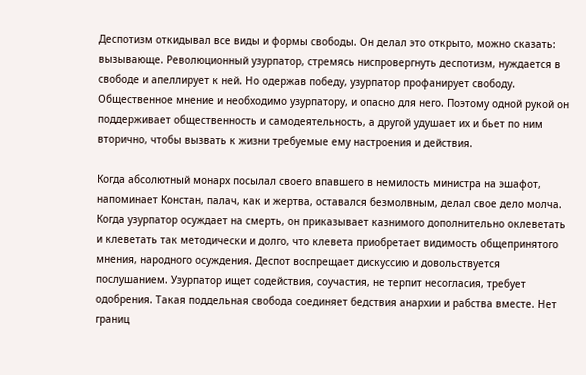Деспотизм откидывал все виды и формы свободы. Он делал это открыто, можно сказать: вызывающе. Революционный узурпатор, стремясь ниспровергнуть деспотизм, нуждается в свободе и апеллирует к ней. Но одержав победу, узурпатор профанирует свободу. Общественное мнение и необходимо узурпатору, и опасно для него. Поэтому одной рукой он поддерживает общественность и самодеятельность, а другой удушает их и бьет по ним вторично, чтобы вызвать к жизни требуемые ему настроения и действия.

Когда абсолютный монарх посылал своего впавшего в немилость министра на эшафот, напоминает Констан, палач, как и жертва, оставался безмолвным, делал свое дело молча. Когда узурпатор осуждает на смерть, он приказывает казнимого дополнительно оклеветать и клеветать так методически и долго, что клевета приобретает видимость общепринятого мнения, народного осуждения. Деспот воспрещает дискуссию и довольствуется послушанием. Узурпатор ищет содействия, соучастия, не терпит несогласия, требует одобрения. Такая поддельная свобода соединяет бедствия анархии и рабства вместе. Нет границ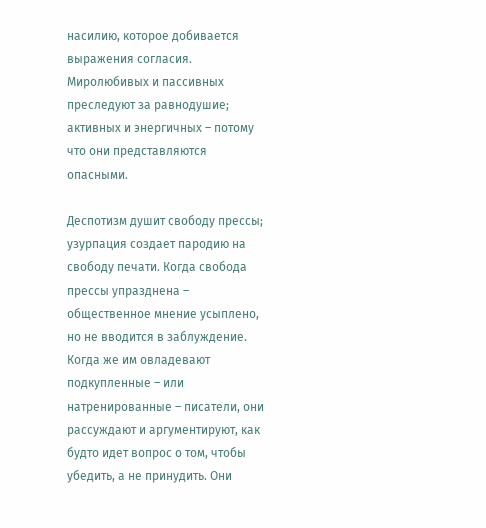насилию, которое добивается выражения согласия. Миролюбивых и пассивных преследуют за равнодушие; активных и энергичных – потому что они представляются опасными.

Деспотизм душит свободу прессы; узурпация создает пародию на свободу печати. Когда свобода прессы упразднена – общественное мнение усыплено, но не вводится в заблуждение. Когда же им овладевают подкупленные – или натренированные – писатели, они рассуждают и аргументируют, как будто идет вопрос о том, чтобы убедить, а не принудить. Они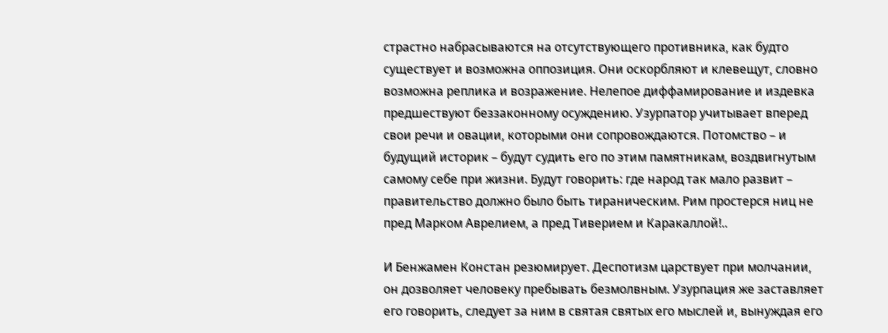страстно набрасываются на отсутствующего противника, как будто существует и возможна оппозиция. Они оскорбляют и клевещут, словно возможна реплика и возражение. Нелепое диффамирование и издевка предшествуют беззаконному осуждению. Узурпатор учитывает вперед свои речи и овации, которыми они сопровождаются. Потомство – и будущий историк – будут судить его по этим памятникам, воздвигнутым самому себе при жизни. Будут говорить: где народ так мало развит – правительство должно было быть тираническим. Рим простерся ниц не пред Марком Аврелием, а пред Тиверием и Каракаллой!..

И Бенжамен Констан резюмирует. Деспотизм царствует при молчании, он дозволяет человеку пребывать безмолвным. Узурпация же заставляет его говорить, следует за ним в святая святых его мыслей и, вынуждая его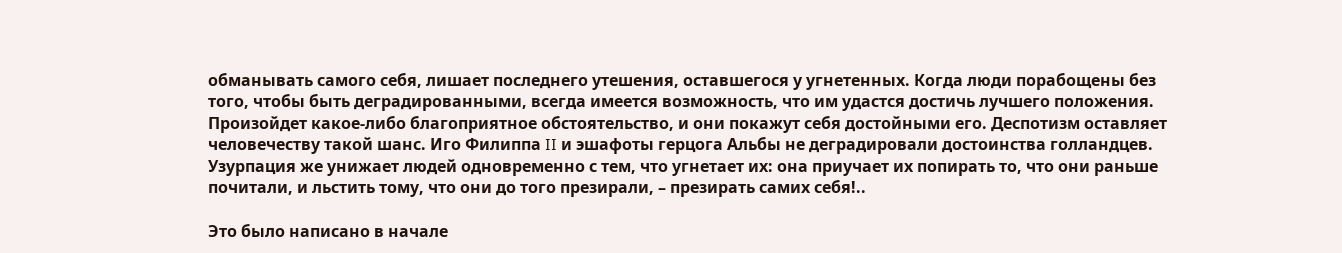обманывать самого себя, лишает последнего утешения, оставшегося у угнетенных. Когда люди порабощены без того, чтобы быть деградированными, всегда имеется возможность, что им удастся достичь лучшего положения. Произойдет какое-либо благоприятное обстоятельство, и они покажут себя достойными его. Деспотизм оставляет человечеству такой шанс. Иго Филиппа II и эшафоты герцога Альбы не деградировали достоинства голландцев. Узурпация же унижает людей одновременно с тем, что угнетает их: она приучает их попирать то, что они раньше почитали, и льстить тому, что они до того презирали, – презирать самих себя!..

Это было написано в начале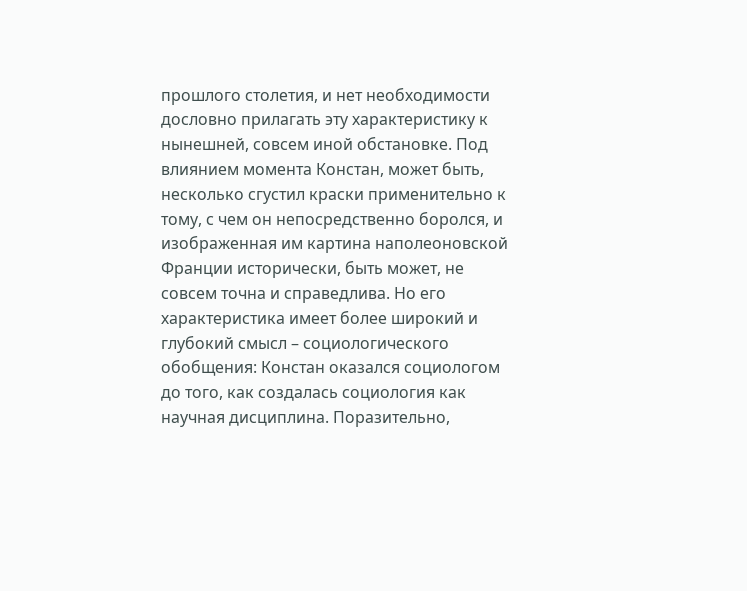прошлого столетия, и нет необходимости дословно прилагать эту характеристику к нынешней, совсем иной обстановке. Под влиянием момента Констан, может быть, несколько сгустил краски применительно к тому, с чем он непосредственно боролся, и изображенная им картина наполеоновской Франции исторически, быть может, не совсем точна и справедлива. Но его характеристика имеет более широкий и глубокий смысл – социологического обобщения: Констан оказался социологом до того, как создалась социология как научная дисциплина. Поразительно,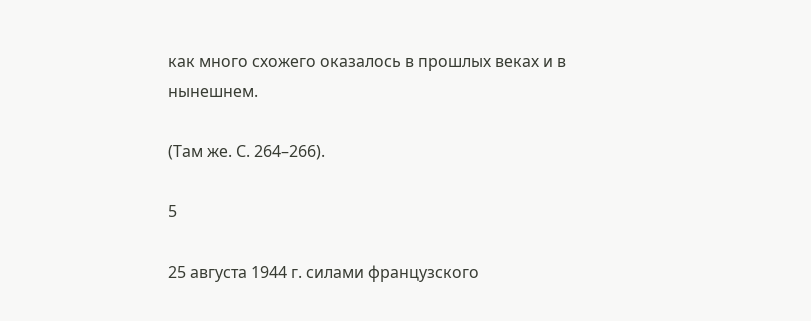как много схожего оказалось в прошлых веках и в нынешнем.

(Там же. С. 264–266).

5

25 августа 1944 г. силами французского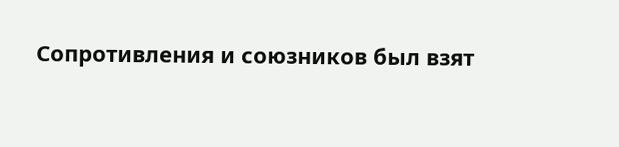Сопротивления и союзников был взят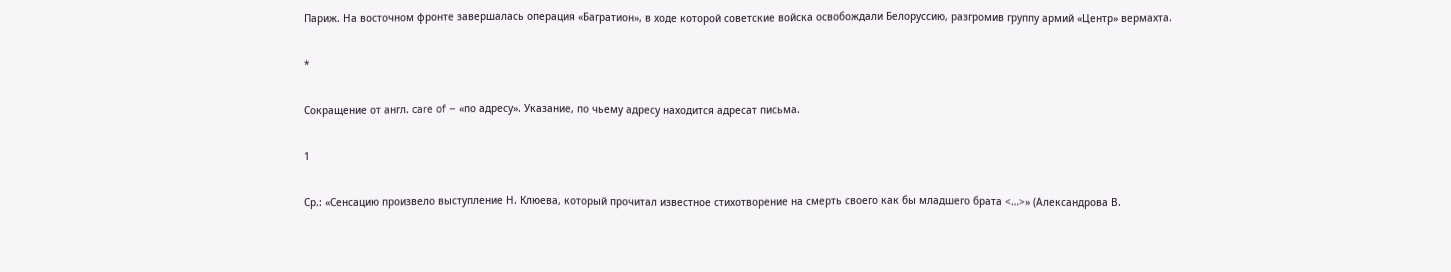Париж. На восточном фронте завершалась операция «Багратион», в ходе которой советские войска освобождали Белоруссию, разгромив группу армий «Центр» вермахта.

*

Сокращение от англ. care of – «по адресу». Указание, по чьему адресу находится адресат письма.

1

Ср.: «Сенсацию произвело выступление Н. Клюева, который прочитал известное стихотворение на смерть своего как бы младшего брата <…>» (Александрова В.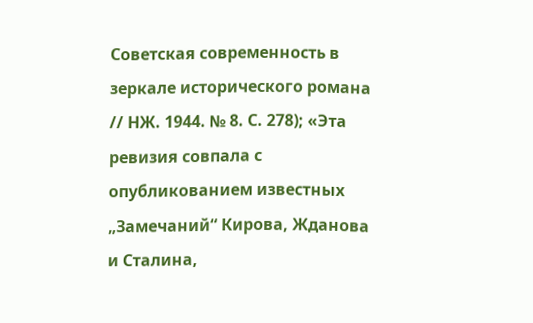Советская современность в зеркале исторического романа // НЖ. 1944. № 8. С. 278); «Эта ревизия совпала с опубликованием известных „Замечаний“ Кирова, Жданова и Сталина,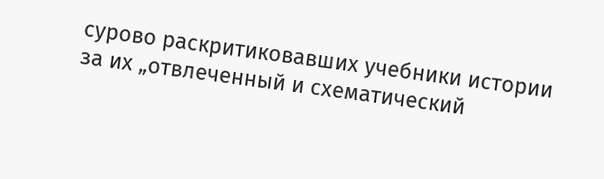сурово раскритиковавших учебники истории за их „отвлеченный и схематический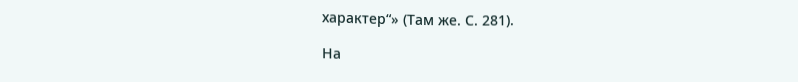характер“» (Там же. С. 281).

На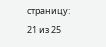страницу:
21 из 25